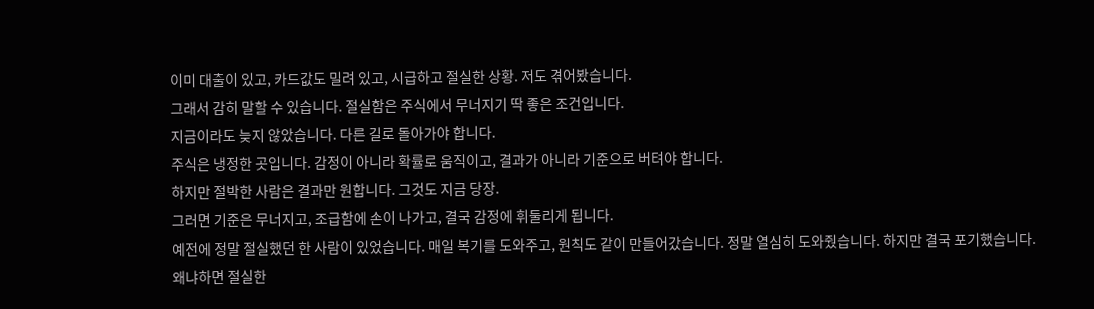이미 대출이 있고, 카드값도 밀려 있고, 시급하고 절실한 상황. 저도 겪어봤습니다.
그래서 감히 말할 수 있습니다. 절실함은 주식에서 무너지기 딱 좋은 조건입니다.
지금이라도 늦지 않았습니다. 다른 길로 돌아가야 합니다.
주식은 냉정한 곳입니다. 감정이 아니라 확률로 움직이고, 결과가 아니라 기준으로 버텨야 합니다.
하지만 절박한 사람은 결과만 원합니다. 그것도 지금 당장.
그러면 기준은 무너지고, 조급함에 손이 나가고, 결국 감정에 휘둘리게 됩니다.
예전에 정말 절실했던 한 사람이 있었습니다. 매일 복기를 도와주고, 원칙도 같이 만들어갔습니다. 정말 열심히 도와줬습니다. 하지만 결국 포기했습니다.
왜냐하면 절실한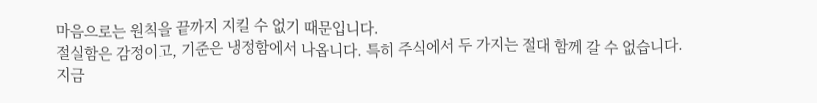마음으로는 원칙을 끝까지 지킬 수 없기 때문입니다.
절실함은 감정이고, 기준은 냉정함에서 나옵니다. 특히 주식에서 두 가지는 절대 함께 갈 수 없습니다.
지금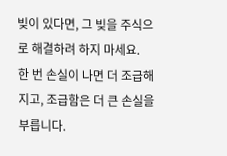빚이 있다면, 그 빚을 주식으로 해결하려 하지 마세요.
한 번 손실이 나면 더 조급해지고, 조급함은 더 큰 손실을 부릅니다.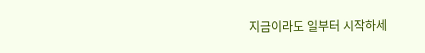지금이라도 일부터 시작하세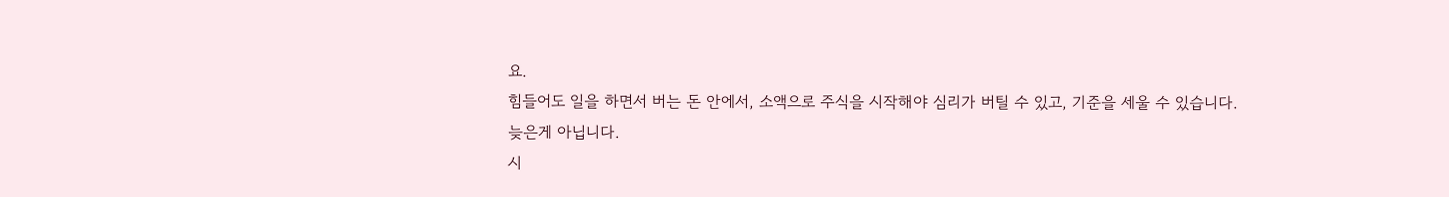요.
힘들어도 일을 하면서 버는 돈 안에서, 소액으로 주식을 시작해야 심리가 버틸 수 있고, 기준을 세울 수 있습니다.
늦은게 아닙니다.
시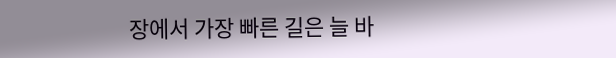장에서 가장 빠른 길은 늘 바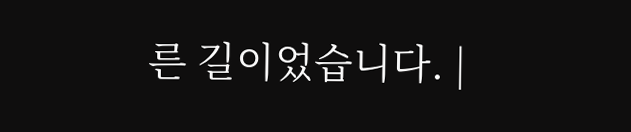른 길이었습니다. |